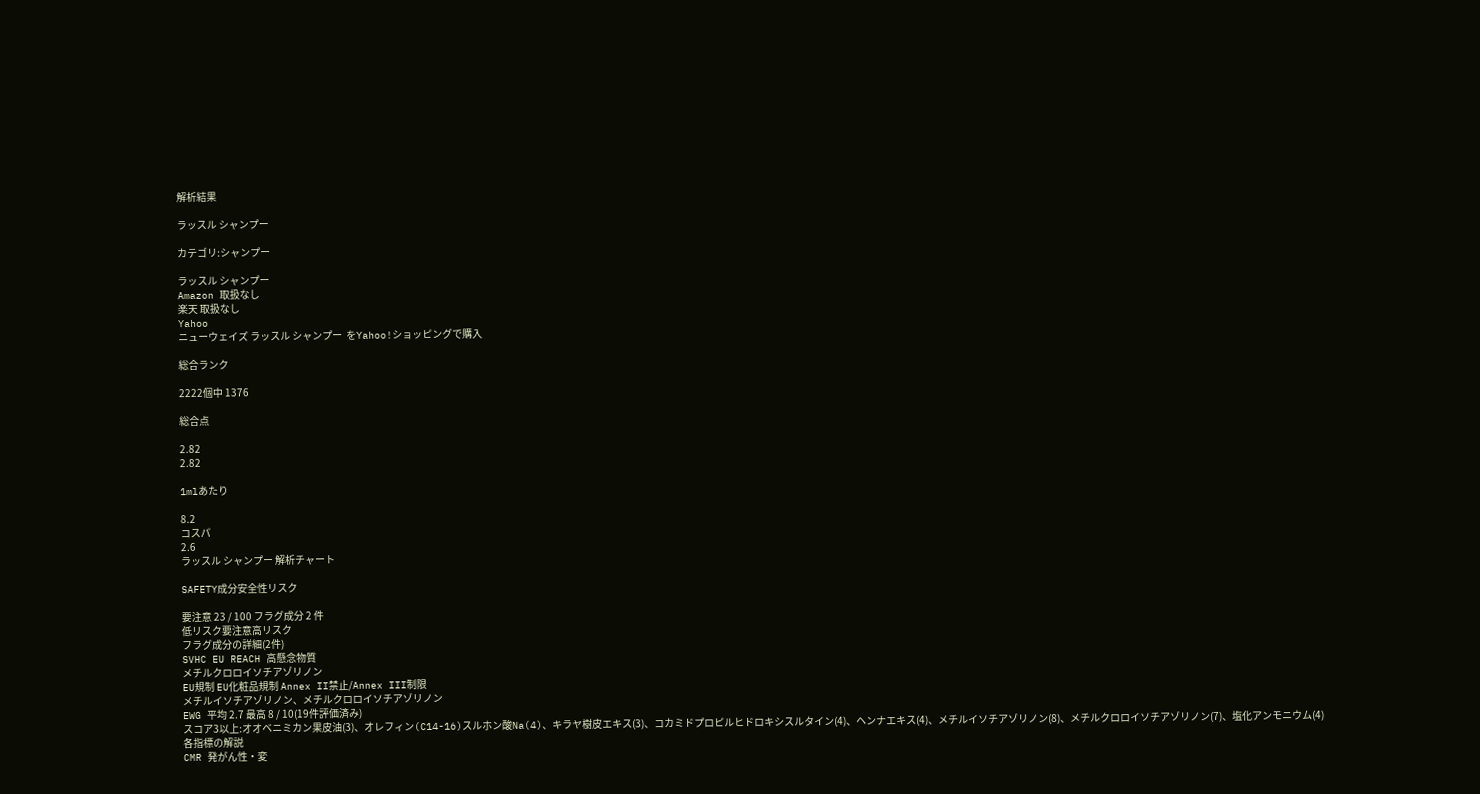解析結果

ラッスル シャンプー

カテゴリ:シャンプー

ラッスル シャンプー
Amazon 取扱なし
楽天 取扱なし
Yahoo
ニューウェイズ ラッスル シャンプー  をYahoo!ショッピングで購入

総合ランク

2222個中 1376

総合点

2.82
2.82

1mlあたり

8.2
コスパ
2.6
ラッスル シャンプー 解析チャート

SAFETY成分安全性リスク

要注意 23 / 100 フラグ成分 2 件
低リスク要注意高リスク
フラグ成分の詳細(2件)
SVHC EU REACH 高懸念物質
メチルクロロイソチアゾリノン
EU規制 EU化粧品規制 Annex II禁止/Annex III制限
メチルイソチアゾリノン、メチルクロロイソチアゾリノン
EWG 平均 2.7 最高 8 / 10(19件評価済み)
スコア3以上:オオベニミカン果皮油(3)、オレフィン(C14-16)スルホン酸Na(4)、キラヤ樹皮エキス(3)、コカミドプロピルヒドロキシスルタイン(4)、ヘンナエキス(4)、メチルイソチアゾリノン(8)、メチルクロロイソチアゾリノン(7)、塩化アンモニウム(4)
各指標の解説
CMR 発がん性・変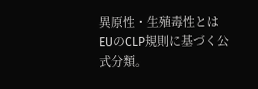異原性・生殖毒性とは
EUのCLP規則に基づく公式分類。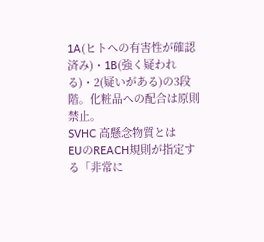1A(ヒトへの有害性が確認済み)・1B(強く疑われる)・2(疑いがある)の3段階。化粧品への配合は原則禁止。
SVHC 高懸念物質とは
EUのREACH規則が指定する「非常に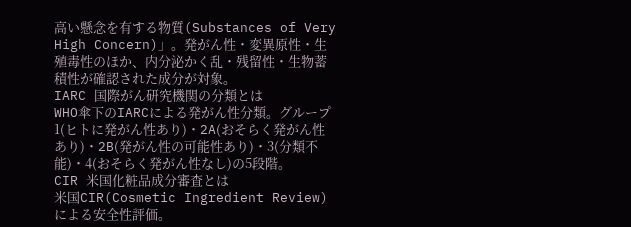高い懸念を有する物質(Substances of Very High Concern)」。発がん性・変異原性・生殖毒性のほか、内分泌かく乱・残留性・生物蓄積性が確認された成分が対象。
IARC 国際がん研究機関の分類とは
WHO傘下のIARCによる発がん性分類。グループ1(ヒトに発がん性あり)・2A(おそらく発がん性あり)・2B(発がん性の可能性あり)・3(分類不能)・4(おそらく発がん性なし)の5段階。
CIR 米国化粧品成分審査とは
米国CIR(Cosmetic Ingredient Review)による安全性評価。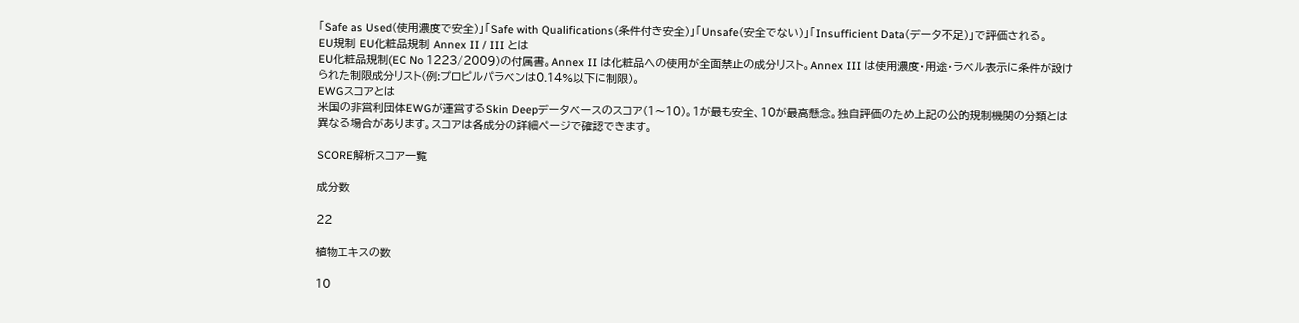「Safe as Used(使用濃度で安全)」「Safe with Qualifications(条件付き安全)」「Unsafe(安全でない)」「Insufficient Data(データ不足)」で評価される。
EU規制 EU化粧品規制 Annex II / III とは
EU化粧品規制(EC No 1223/2009)の付属書。Annex II は化粧品への使用が全面禁止の成分リスト。Annex III は使用濃度・用途・ラベル表示に条件が設けられた制限成分リスト(例:プロピルパラベンは0.14%以下に制限)。
EWGスコアとは
米国の非営利団体EWGが運営するSkin Deepデータベースのスコア(1〜10)。1が最も安全、10が最高懸念。独自評価のため上記の公的規制機関の分類とは異なる場合があります。スコアは各成分の詳細ページで確認できます。

SCORE解析スコア一覧

成分数

22

植物エキスの数

10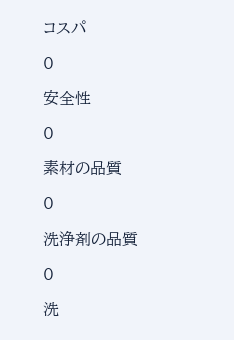コスパ

0

安全性

0

素材の品質

0

洗浄剤の品質

0

洗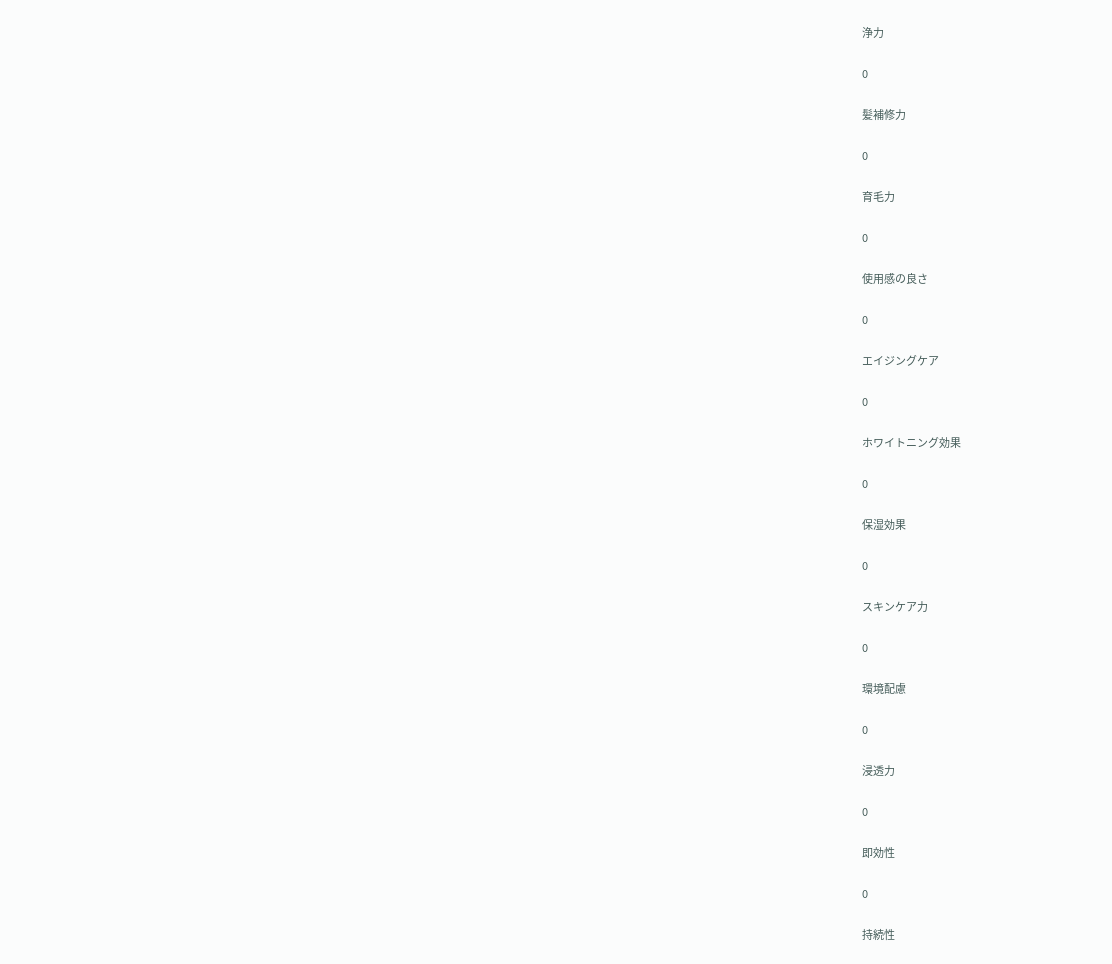浄力

0

髪補修力

0

育毛力

0

使用感の良さ

0

エイジングケア

0

ホワイトニング効果

0

保湿効果

0

スキンケア力

0

環境配慮

0

浸透力

0

即効性

0

持続性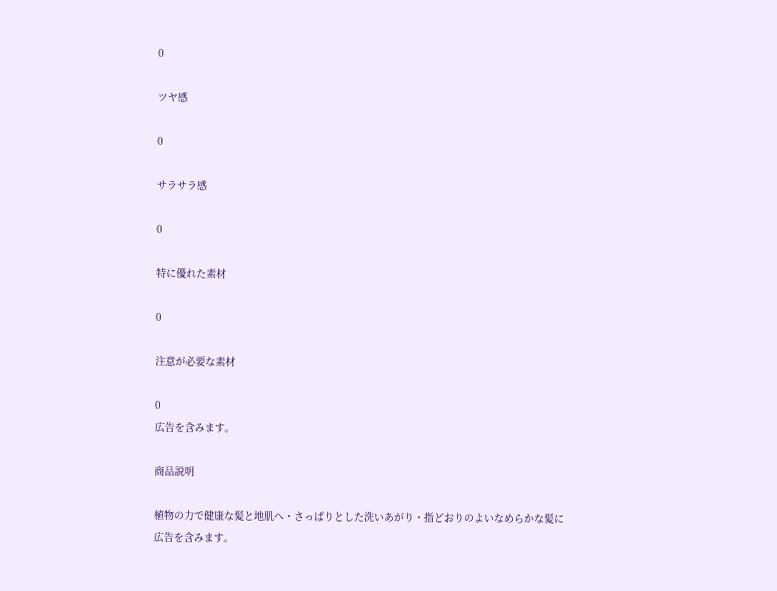0

ツヤ感

0

サラサラ感

0

特に優れた素材

0

注意が必要な素材

0
広告を含みます。

商品説明

植物の力で健康な髪と地肌へ・さっぱりとした洗いあがり・指どおりのよいなめらかな髪に
広告を含みます。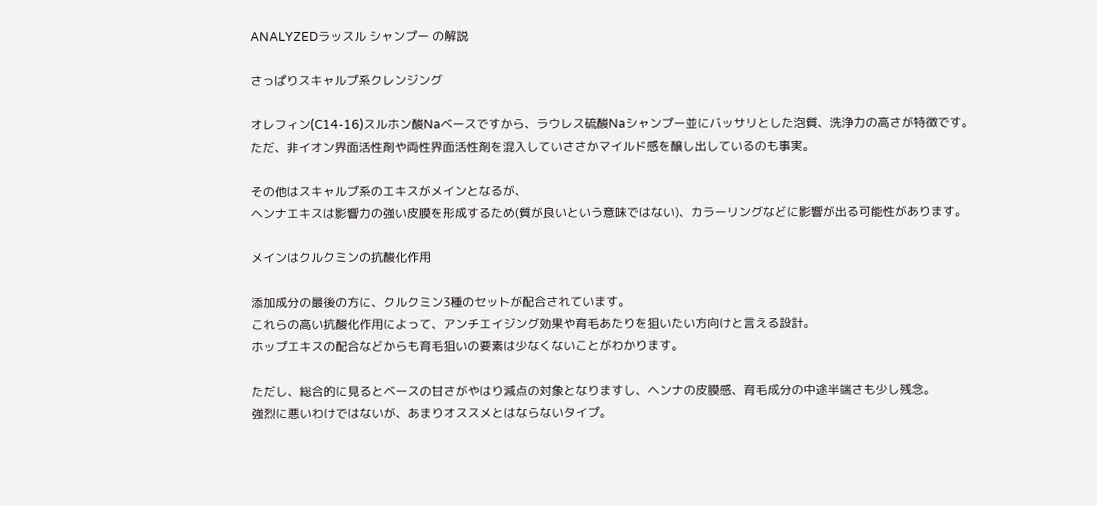ANALYZEDラッスル シャンプー の解説

さっぱりスキャルプ系クレンジング

オレフィン(C14-16)スルホン酸Naベースですから、ラウレス硫酸Naシャンプー並にバッサリとした泡質、洗浄力の高さが特徴です。
ただ、非イオン界面活性剤や両性界面活性剤を混入していささかマイルド感を醸し出しているのも事実。

その他はスキャルプ系のエキスがメインとなるが、
ヘンナエキスは影響力の強い皮膜を形成するため(質が良いという意味ではない)、カラーリングなどに影響が出る可能性があります。

メインはクルクミンの抗酸化作用

添加成分の最後の方に、クルクミン3種のセットが配合されています。
これらの高い抗酸化作用によって、アンチエイジング効果や育毛あたりを狙いたい方向けと言える設計。
ホップエキスの配合などからも育毛狙いの要素は少なくないことがわかります。

ただし、総合的に見るとベースの甘さがやはり減点の対象となりますし、ヘンナの皮膜感、育毛成分の中途半端さも少し残念。
強烈に悪いわけではないが、あまりオススメとはならないタイプ。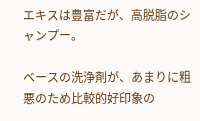エキスは豊富だが、高脱脂のシャンプー。

ベースの洗浄剤が、あまりに粗悪のため比較的好印象の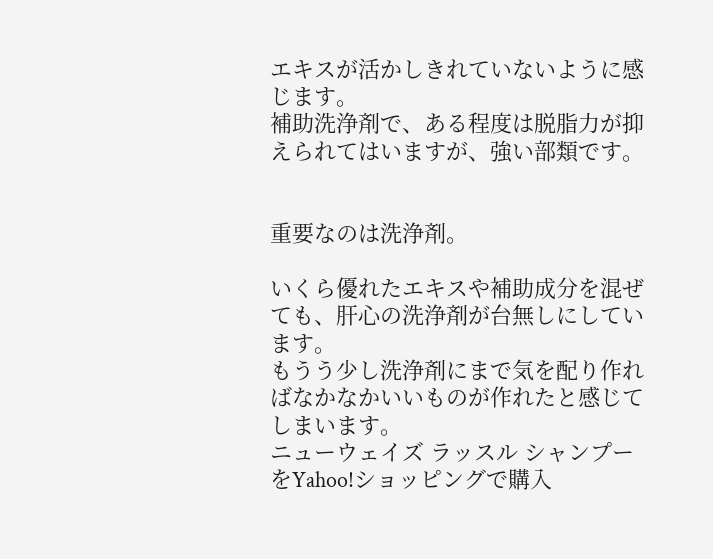エキスが活かしきれていないように感じます。
補助洗浄剤で、ある程度は脱脂力が抑えられてはいますが、強い部類です。


重要なのは洗浄剤。

いくら優れたエキスや補助成分を混ぜても、肝心の洗浄剤が台無しにしています。
もうう少し洗浄剤にまで気を配り作ればなかなかいいものが作れたと感じてしまいます。
ニューウェイズ ラッスル シャンプー  をYahoo!ショッピングで購入